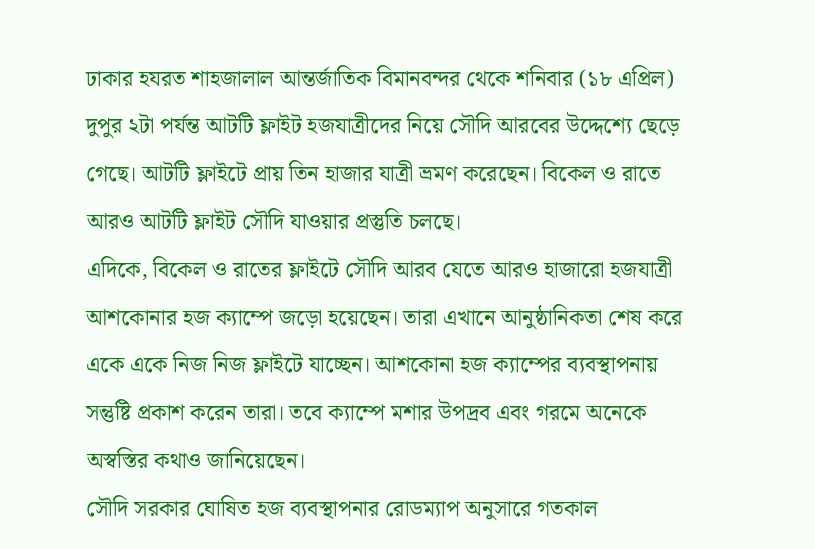ঢাকার হযরত শাহজালাল আন্তর্জাতিক বিমানবন্দর থেকে শনিবার (১৮ এপ্রিল) দুপুর ২টা পর্যন্ত আটটি ফ্লাইট হজযাত্রীদের নিয়ে সৌদি আরবের উদ্দেশ্যে ছেড়ে গেছে। আটটি ফ্লাইটে প্রায় তিন হাজার যাত্রী ভ্রমণ করেছেন। বিকেল ও রাতে আরও আটটি ফ্লাইট সৌদি যাওয়ার প্রস্তুতি চলছে।
এদিকে, বিকেল ও রাতের ফ্লাইটে সৌদি আরব যেতে আরও হাজারো হজযাত্রী আশকোনার হজ ক্যাম্পে জড়ো হয়েছেন। তারা এখানে আনুষ্ঠানিকতা শেষ করে একে একে নিজ নিজ ফ্লাইটে যাচ্ছেন। আশকোনা হজ ক্যাম্পের ব্যবস্থাপনায় সন্তুষ্টি প্রকাশ করেন তারা। তবে ক্যাম্পে মশার উপদ্রব এবং গরমে অনেকে অস্বস্তির কথাও জানিয়েছেন।
সৌদি সরকার ঘোষিত হজ ব্যবস্থাপনার রোডম্যাপ অনুসারে গতকাল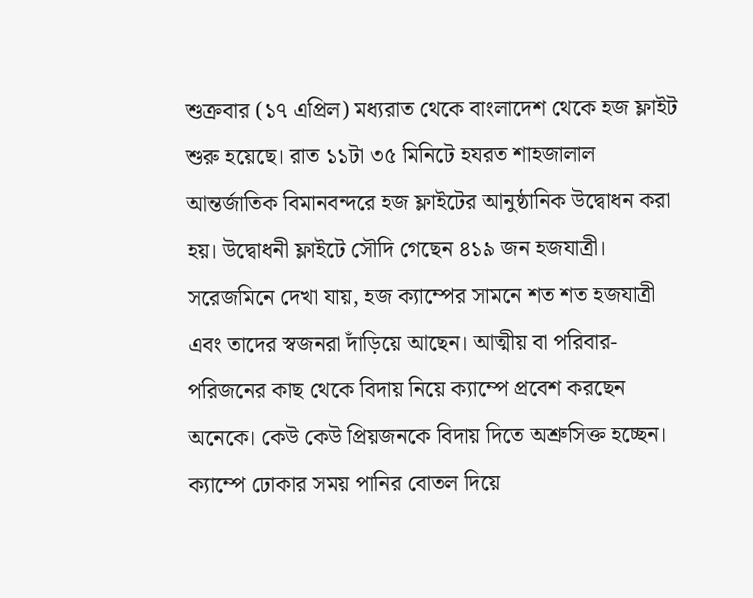শুক্রবার (১৭ এপ্রিল) মধ্যরাত থেকে বাংলাদেশ থেকে হজ ফ্লাইট শুরু হয়েছে। রাত ১১টা ৩৫ মিনিটে হযরত শাহজালাল আন্তর্জাতিক বিমানবন্দরে হজ ফ্লাইটের আনুষ্ঠানিক উদ্বোধন করা হয়। উদ্বোধনী ফ্লাইটে সৌদি গেছেন ৪১৯ জন হজযাত্রী।
সরেজমিনে দেখা যায়, হজ ক্যাম্পের সামনে শত শত হজযাত্রী এবং তাদের স্বজনরা দাঁড়িয়ে আছেন। আত্মীয় বা পরিবার-পরিজনের কাছ থেকে বিদায় নিয়ে ক্যাম্পে প্রবেশ করছেন অনেকে। কেউ কেউ প্রিয়জনকে বিদায় দিতে অশ্রুসিক্ত হচ্ছেন। ক্যাম্পে ঢোকার সময় পানির বোতল দিয়ে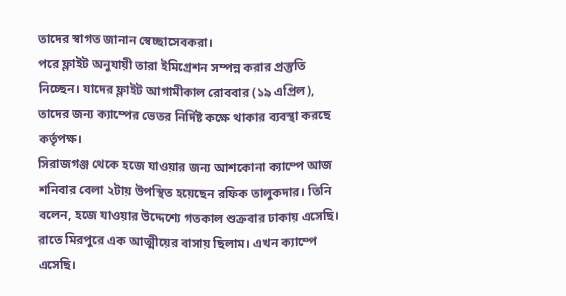তাদের স্বাগত জানান স্বেচ্ছাসেবকরা।
পরে ফ্লাইট অনুযায়ী তারা ইমিগ্রেশন সম্পন্ন করার প্রস্তুতি নিচ্ছেন। যাদের ফ্লাইট আগামীকাল রোববার (১৯ এপ্রিল), তাদের জন্য ক্যাম্পের ভেতর নির্দিষ্ট কক্ষে থাকার ব্যবস্থা করছে কর্তৃপক্ষ।
সিরাজগঞ্জ থেকে হজে যাওয়ার জন্য আশকোনা ক্যাম্পে আজ শনিবার বেলা ২টায় উপস্থিত হয়েছেন রফিক তালুকদার। তিনি বলেন, হজে যাওয়ার উদ্দেশ্যে গতকাল শুক্রবার ঢাকায় এসেছি। রাতে মিরপুরে এক আত্মীয়ের বাসায় ছিলাম। এখন ক্যাম্পে এসেছি।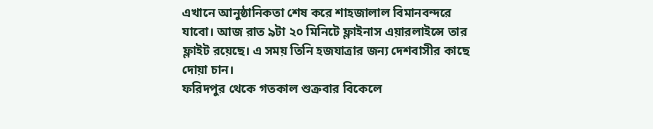এখানে আনুষ্ঠানিকতা শেষ করে শাহজালাল বিমানবন্দরে যাবো। আজ রাত ৯টা ২০ মিনিটে ফ্লাইনাস এয়ারলাইন্সে তার ফ্লাইট রয়েছে। এ সময় তিনি হজযাত্রার জন্য দেশবাসীর কাছে দোয়া চান।
ফরিদপুর থেকে গতকাল শুক্রবার বিকেলে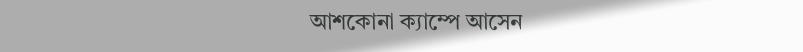আশকোনা ক্যাম্পে আসেন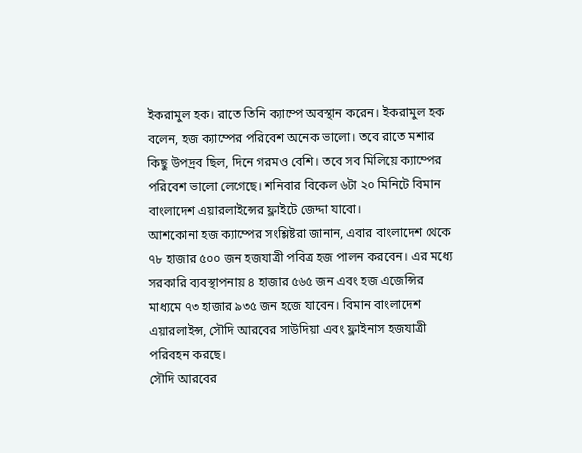ইকরামুল হক। রাতে তিনি ক্যাম্পে অবস্থান করেন। ইকরামুল হক বলেন, হজ ক্যাম্পের পরিবেশ অনেক ভালো। তবে রাতে মশার কিছু উপদ্রব ছিল, দিনে গরমও বেশি। তবে সব মিলিয়ে ক্যাম্পের পরিবেশ ভালো লেগেছে। শনিবার বিকেল ৬টা ২০ মিনিটে বিমান বাংলাদেশ এয়ারলাইন্সের ফ্লাইটে জেদ্দা যাবো।
আশকোনা হজ ক্যাম্পের সংশ্লিষ্টরা জানান, এবার বাংলাদেশ থেকে ৭৮ হাজার ৫০০ জন হজযাত্রী পবিত্র হজ পালন করবেন। এর মধ্যে সরকারি ব্যবস্থাপনায় ৪ হাজার ৫৬৫ জন এবং হজ এজেন্সির মাধ্যমে ৭৩ হাজার ৯৩৫ জন হজে যাবেন। বিমান বাংলাদেশ এয়ারলাইন্স, সৌদি আরবের সাউদিয়া এবং ফ্লাইনাস হজযাত্রী পরিবহন করছে।
সৌদি আরবের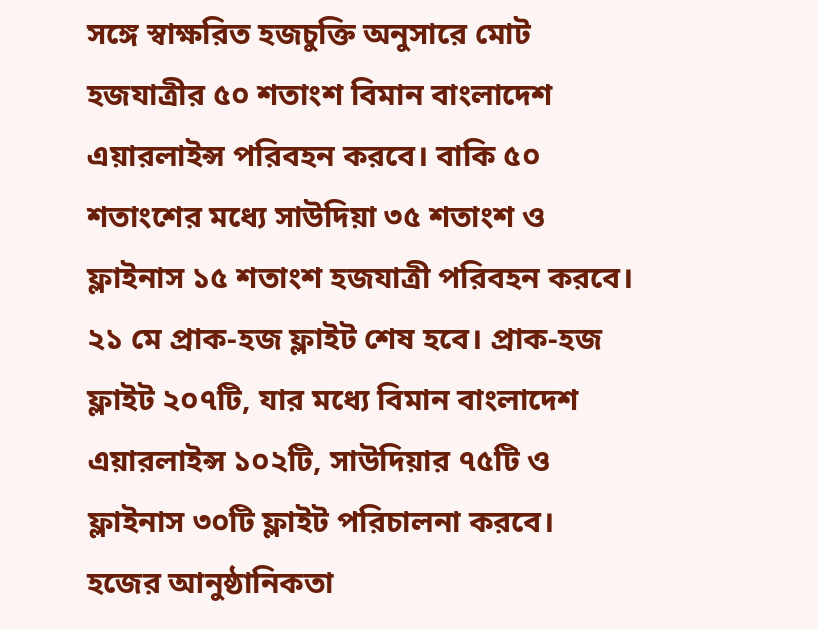সঙ্গে স্বাক্ষরিত হজচুক্তি অনুসারে মোট হজযাত্রীর ৫০ শতাংশ বিমান বাংলাদেশ এয়ারলাইন্স পরিবহন করবে। বাকি ৫০ শতাংশের মধ্যে সাউদিয়া ৩৫ শতাংশ ও ফ্লাইনাস ১৫ শতাংশ হজযাত্রী পরিবহন করবে।
২১ মে প্রাক-হজ ফ্লাইট শেষ হবে। প্রাক-হজ ফ্লাইট ২০৭টি, যার মধ্যে বিমান বাংলাদেশ এয়ারলাইন্স ১০২টি, সাউদিয়ার ৭৫টি ও ফ্লাইনাস ৩০টি ফ্লাইট পরিচালনা করবে।
হজের আনুষ্ঠানিকতা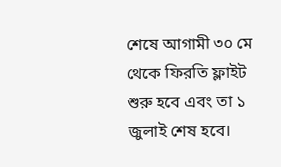শেষে আগামী ৩০ মে থেকে ফিরতি ফ্লাইট শুরু হবে এবং তা ১ জুলাই শেষ হবে।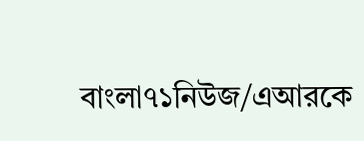বাংলা৭১নিউজ/এআরকে